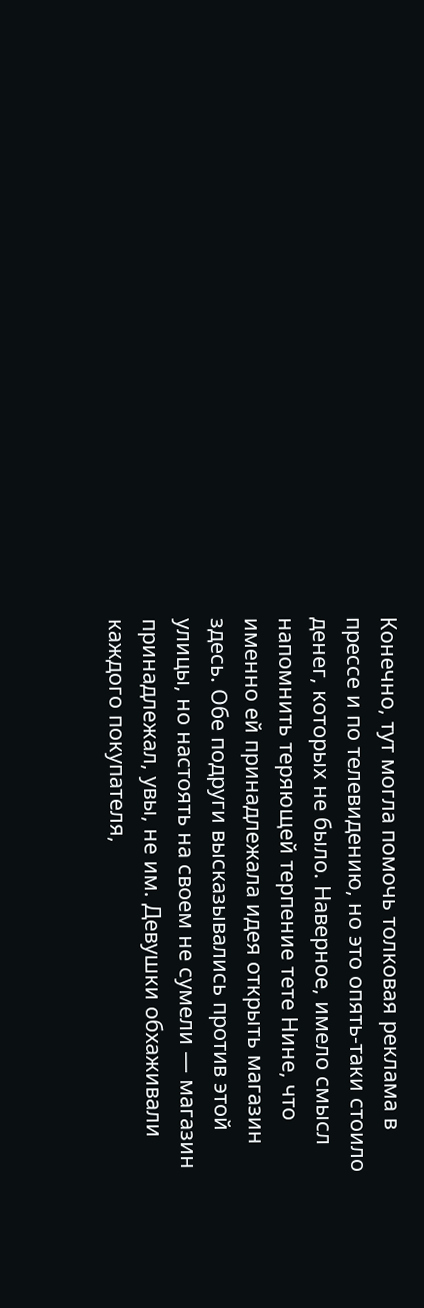Конечно, тут могла помочь толковая реклама в прессе и по телевидению, но это опять-таки стоило денег, которых не было. Наверное, имело смысл напомнить теряющей терпение тете Нине, что именно ей принадлежала идея открыть магазин здесь. Обе подруги высказывались против этой улицы, но настоять на своем не сумели — магазин принадлежал, увы, не им. Девушки обхаживали каждого покупателя,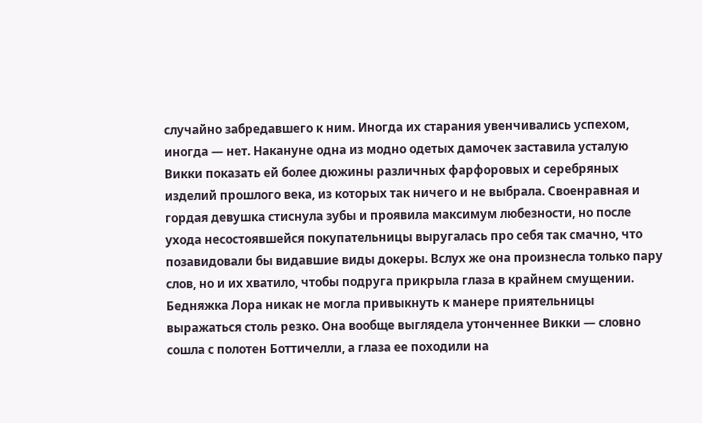случайно забредавшего к ним. Иногда их старания увенчивались успехом, иногда — нет. Накануне одна из модно одетых дамочек заставила усталую Викки показать ей более дюжины различных фарфоровых и серебряных изделий прошлого века, из которых так ничего и не выбрала. Своенравная и гордая девушка стиснула зубы и проявила максимум любезности, но после ухода несостоявшейся покупательницы выругалась про себя так смачно, что позавидовали бы видавшие виды докеры. Вслух же она произнесла только пару слов, но и их хватило, чтобы подруга прикрыла глаза в крайнем смущении.
Бедняжка Лора никак не могла привыкнуть к манере приятельницы выражаться столь резко. Она вообще выглядела утонченнее Викки — словно сошла с полотен Боттичелли, а глаза ее походили на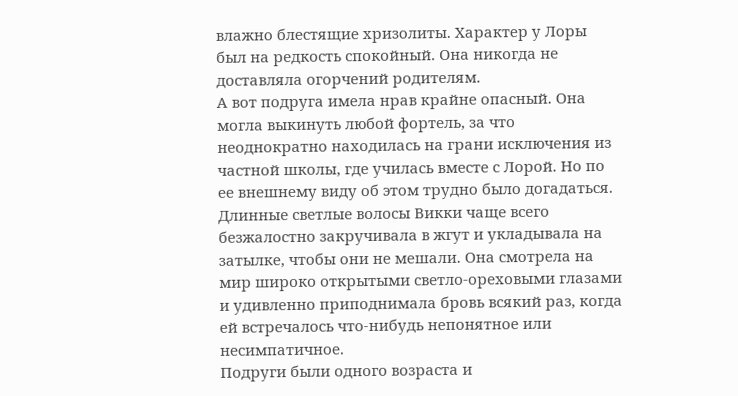влажно блестящие хризолиты. Характер у Лоры был на редкость спокойный. Она никогда не доставляла огорчений родителям.
А вот подруга имела нрав крайне опасный. Она могла выкинуть любой фортель, за что неоднократно находилась на грани исключения из частной школы, где училась вместе с Лорой. Но по ее внешнему виду об этом трудно было догадаться. Длинные светлые волосы Викки чаще всего безжалостно закручивала в жгут и укладывала на затылке, чтобы они не мешали. Она смотрела на мир широко открытыми светло-ореховыми глазами и удивленно приподнимала бровь всякий раз, когда ей встречалось что-нибудь непонятное или несимпатичное.
Подруги были одного возраста и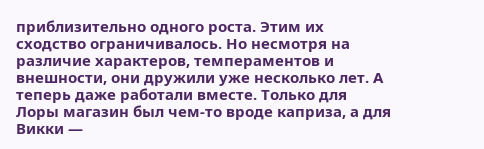приблизительно одного роста. Этим их сходство ограничивалось. Но несмотря на различие характеров, темпераментов и внешности, они дружили уже несколько лет. А теперь даже работали вместе. Только для Лоры магазин был чем-то вроде каприза, а для Викки —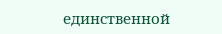единственной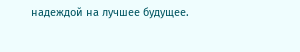надеждой на лучшее будущее.